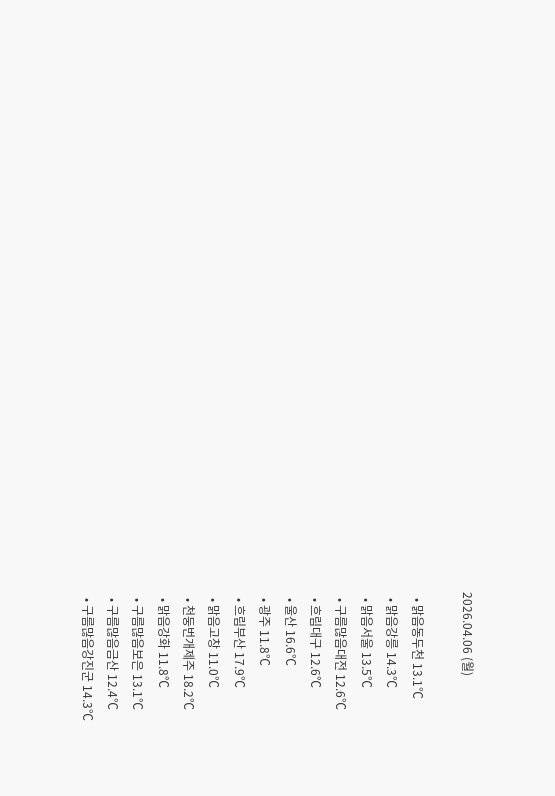2026.04.06 (월)

  • 맑음동두천 13.1℃
  • 맑음강릉 14.3℃
  • 맑음서울 13.5℃
  • 구름많음대전 12.6℃
  • 흐림대구 12.6℃
  • 울산 16.6℃
  • 광주 11.8℃
  • 흐림부산 17.9℃
  • 맑음고창 11.0℃
  • 천둥번개제주 18.2℃
  • 맑음강화 11.8℃
  • 구름많음보은 13.1℃
  • 구름많음금산 12.4℃
  • 구름많음강진군 14.3℃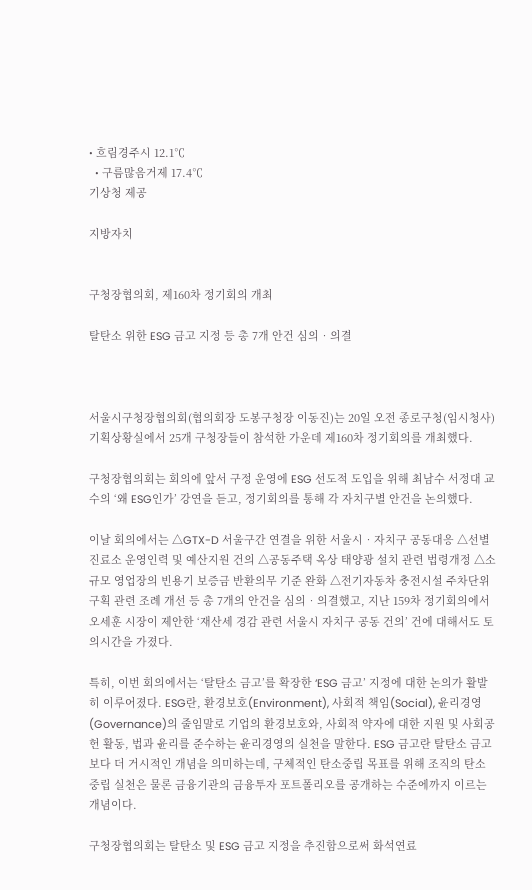• 흐림경주시 12.1℃
  • 구름많음거제 17.4℃
기상청 제공

지방자치


구청장협의회, 제160차 정기회의 개최

탈탄소 위한 ESG 금고 지정 등 총 7개 안건 심의‧의결



서울시구청장협의회(협의회장 도봉구청장 이동진)는 20일 오전 종로구청(임시청사) 기획상황실에서 25개 구청장들이 참석한 가운데 제160차 정기회의를 개최했다.

구청장협의회는 회의에 앞서 구정 운영에 ESG 선도적 도입을 위해 최남수 서정대 교수의 ‘왜 ESG인가’ 강연을 듣고, 정기회의를 통해 각 자치구별 안건을 논의했다.

이날 회의에서는 △GTX-D 서울구간 연결을 위한 서울시‧자치구 공동대응 △선별진료소 운영인력 및 예산지원 건의 △공동주택 옥상 태양광 설치 관련 법령개정 △소규모 영업장의 빈용기 보증금 반환의무 기준 완화 △전기자동차 충전시설 주차단위구획 관련 조례 개선 등 총 7개의 안건을 심의‧의결했고, 지난 159차 정기회의에서 오세훈 시장이 제안한 ‘재산세 경감 관련 서울시 자치구 공동 건의’ 건에 대해서도 토의시간을 가졌다.

특히, 이번 회의에서는 ‘탈탄소 금고’를 확장한 ‘ESG 금고’ 지정에 대한 논의가 활발히 이루어졌다. ESG란, 환경보호(Environment), 사회적 책임(Social), 윤리경영(Governance)의 줄임말로 기업의 환경보호와, 사회적 약자에 대한 지원 및 사회공헌 활동, 법과 윤리를 준수하는 윤리경영의 실천을 말한다. ESG 금고란 탈탄소 금고보다 더 거시적인 개념을 의미하는데, 구체적인 탄소중립 목표를 위해 조직의 탄소중립 실천은 물론 금융기관의 금융투자 포트폴리오를 공개하는 수준에까지 이르는 개념이다.

구청장협의회는 탈탄소 및 ESG 금고 지정을 추진함으로써 화석연료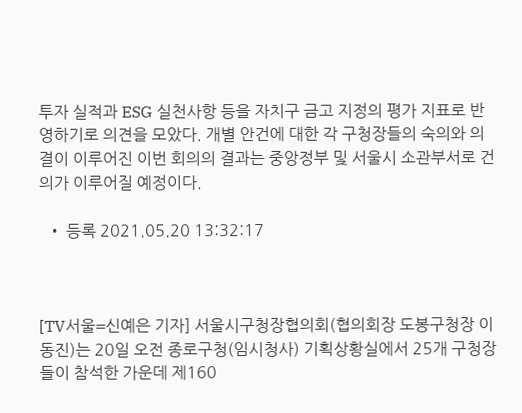투자 실적과 ESG 실천사항 등을 자치구 금고 지정의 평가 지표로 반영하기로 의견을 모았다. 개별 안건에 대한 각 구청장들의 숙의와 의결이 이루어진 이번 회의의 결과는 중앙정부 및 서울시 소관부서로 건의가 이루어질 예정이다.

  • 등록 2021.05.20 13:32:17



[TV서울=신예은 기자] 서울시구청장협의회(협의회장 도봉구청장 이동진)는 20일 오전 종로구청(임시청사) 기획상황실에서 25개 구청장들이 참석한 가운데 제160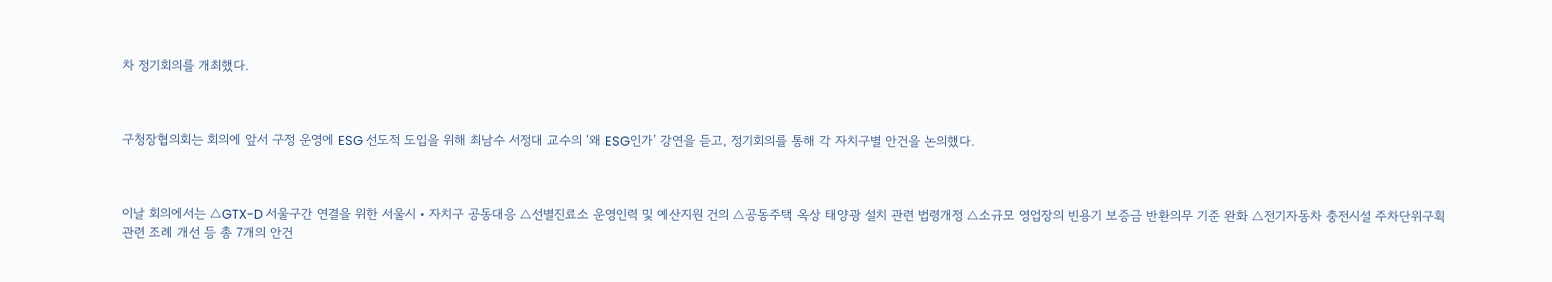차 정기회의를 개최했다.



구청장협의회는 회의에 앞서 구정 운영에 ESG 선도적 도입을 위해 최남수 서정대 교수의 ‘왜 ESG인가’ 강연을 듣고, 정기회의를 통해 각 자치구별 안건을 논의했다.



이날 회의에서는 △GTX-D 서울구간 연결을 위한 서울시‧자치구 공동대응 △선별진료소 운영인력 및 예산지원 건의 △공동주택 옥상 태양광 설치 관련 법령개정 △소규모 영업장의 빈용기 보증금 반환의무 기준 완화 △전기자동차 충전시설 주차단위구획 관련 조례 개선 등 총 7개의 안건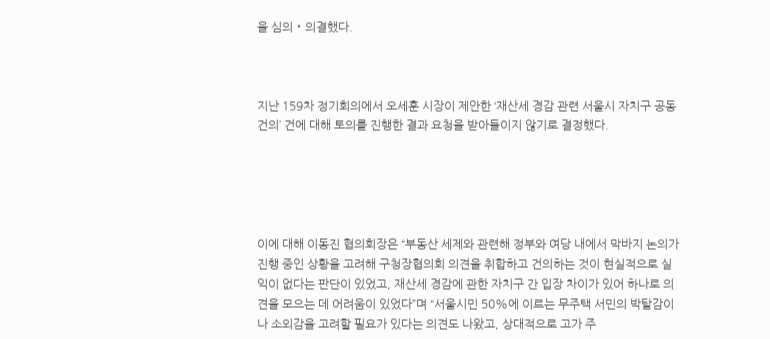을 심의‧의결했다.



지난 159차 정기회의에서 오세훈 시장이 제안한 ‘재산세 경감 관련 서울시 자치구 공동 건의’ 건에 대해 토의를 진행한 결과 요청을 받아들이지 않기로 결정했다.





이에 대해 이동진 협의회장은 “부동산 세제와 관련해 정부와 여당 내에서 막바지 논의가 진행 중인 상황을 고려해 구청장협의회 의견을 취합하고 건의하는 것이 현실적으로 실익이 없다는 판단이 있었고, 재산세 경감에 관한 자치구 간 입장 차이가 있어 하나로 의견을 모으는 데 어려움이 있었다”며 “서울시민 50%에 이르는 무주택 서민의 박탈감이나 소외감을 고려할 필요가 있다는 의견도 나왔고, 상대적으로 고가 주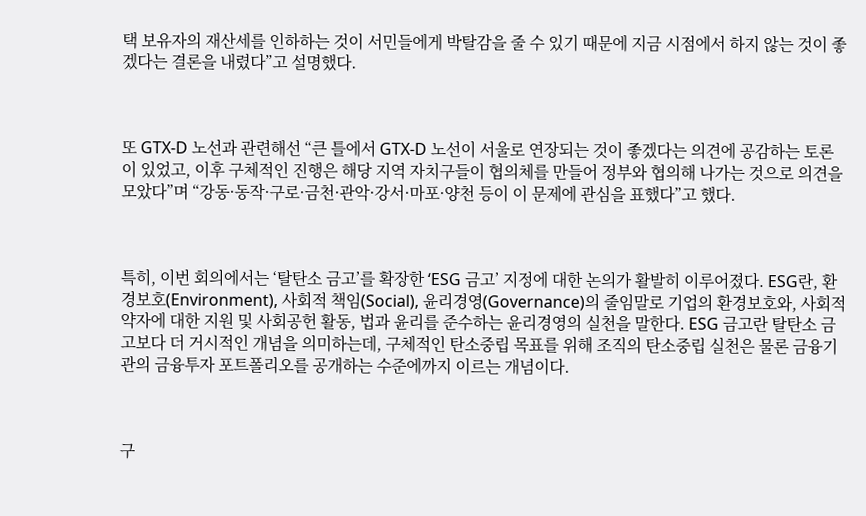택 보유자의 재산세를 인하하는 것이 서민들에게 박탈감을 줄 수 있기 때문에 지금 시점에서 하지 않는 것이 좋겠다는 결론을 내렸다”고 설명했다.



또 GTX-D 노선과 관련해선 “큰 틀에서 GTX-D 노선이 서울로 연장되는 것이 좋겠다는 의견에 공감하는 토론이 있었고, 이후 구체적인 진행은 해당 지역 자치구들이 협의체를 만들어 정부와 협의해 나가는 것으로 의견을 모았다”며 “강동·동작·구로·금천·관악·강서·마포·양천 등이 이 문제에 관심을 표했다”고 했다.



특히, 이번 회의에서는 ‘탈탄소 금고’를 확장한 ‘ESG 금고’ 지정에 대한 논의가 활발히 이루어졌다. ESG란, 환경보호(Environment), 사회적 책임(Social), 윤리경영(Governance)의 줄임말로 기업의 환경보호와, 사회적 약자에 대한 지원 및 사회공헌 활동, 법과 윤리를 준수하는 윤리경영의 실천을 말한다. ESG 금고란 탈탄소 금고보다 더 거시적인 개념을 의미하는데, 구체적인 탄소중립 목표를 위해 조직의 탄소중립 실천은 물론 금융기관의 금융투자 포트폴리오를 공개하는 수준에까지 이르는 개념이다.



구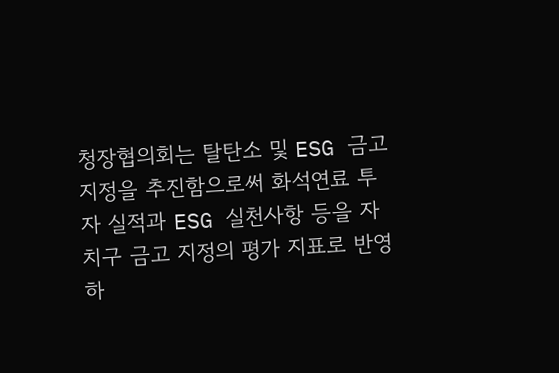청장협의회는 탈탄소 및 ESG 금고 지정을 추진함으로써 화석연료 투자 실적과 ESG 실천사항 등을 자치구 금고 지정의 평가 지표로 반영하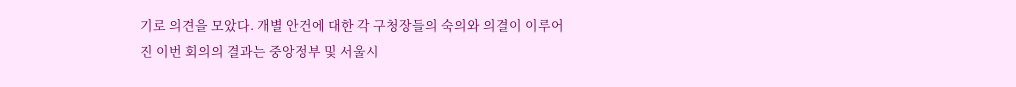기로 의견을 모았다. 개별 안건에 대한 각 구청장들의 숙의와 의결이 이루어진 이번 회의의 결과는 중앙정부 및 서울시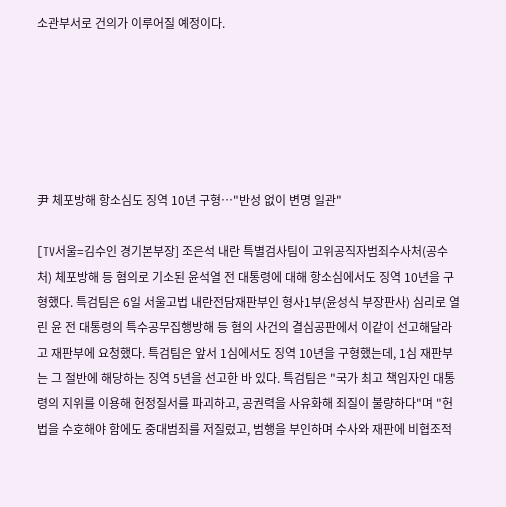소관부서로 건의가 이루어질 예정이다.






尹 체포방해 항소심도 징역 10년 구형…"반성 없이 변명 일관"

[TV서울=김수인 경기본부장] 조은석 내란 특별검사팀이 고위공직자범죄수사처(공수처) 체포방해 등 혐의로 기소된 윤석열 전 대통령에 대해 항소심에서도 징역 10년을 구형했다. 특검팀은 6일 서울고법 내란전담재판부인 형사1부(윤성식 부장판사) 심리로 열린 윤 전 대통령의 특수공무집행방해 등 혐의 사건의 결심공판에서 이같이 선고해달라고 재판부에 요청했다. 특검팀은 앞서 1심에서도 징역 10년을 구형했는데, 1심 재판부는 그 절반에 해당하는 징역 5년을 선고한 바 있다. 특검팀은 "국가 최고 책임자인 대통령의 지위를 이용해 헌정질서를 파괴하고, 공권력을 사유화해 죄질이 불량하다"며 "헌법을 수호해야 함에도 중대범죄를 저질렀고, 범행을 부인하며 수사와 재판에 비협조적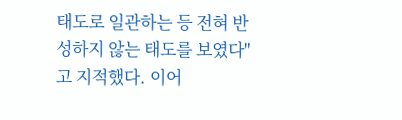태도로 일관하는 등 전혀 반성하지 않는 태도를 보였다"고 지적했다. 이어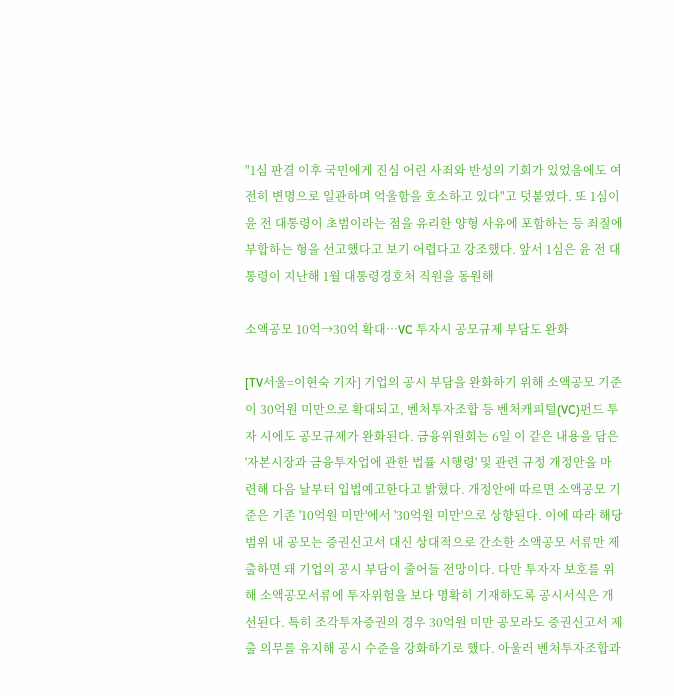"1심 판결 이후 국민에게 진심 어린 사죄와 반성의 기회가 있었음에도 여전히 변명으로 일관하며 억울함을 호소하고 있다"고 덧붙였다. 또 1심이 윤 전 대통령이 초범이라는 점을 유리한 양형 사유에 포함하는 등 죄질에 부합하는 형을 선고했다고 보기 어렵다고 강조했다. 앞서 1심은 윤 전 대통령이 지난해 1월 대통령경호처 직원을 동원해

소액공모 10억→30억 확대…VC 투자시 공모규제 부담도 완화

[TV서울=이현숙 기자] 기업의 공시 부담을 완화하기 위해 소액공모 기준이 30억원 미만으로 확대되고, 벤처투자조합 등 벤처캐피털(VC)펀드 투자 시에도 공모규제가 완화된다. 금융위원회는 6일 이 같은 내용을 담은 '자본시장과 금융투자업에 관한 법률 시행령' 및 관련 규정 개정안을 마련해 다음 날부터 입법예고한다고 밝혔다. 개정안에 따르면 소액공모 기준은 기존 '10억원 미만'에서 '30억원 미만'으로 상향된다. 이에 따라 해당 범위 내 공모는 증권신고서 대신 상대적으로 간소한 소액공모 서류만 제출하면 돼 기업의 공시 부담이 줄어들 전망이다. 다만 투자자 보호를 위해 소액공모서류에 투자위험을 보다 명확히 기재하도록 공시서식은 개선된다. 특히 조각투자증권의 경우 30억원 미만 공모라도 증권신고서 제출 의무를 유지해 공시 수준을 강화하기로 했다. 아울러 벤처투자조합과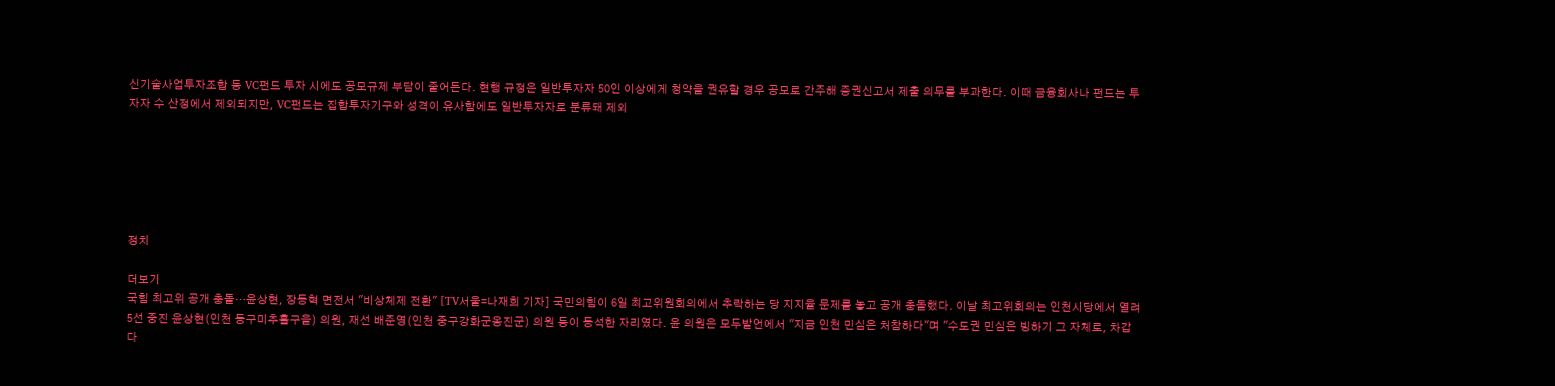신기술사업투자조합 등 VC펀드 투자 시에도 공모규제 부담이 줄어든다. 현행 규정은 일반투자자 50인 이상에게 청약을 권유할 경우 공모로 간주해 증권신고서 제출 의무를 부과한다. 이때 금융회사나 펀드는 투자자 수 산정에서 제외되지만, VC펀드는 집합투자기구와 성격이 유사함에도 일반투자자로 분류돼 제외






정치

더보기
국힘 최고위 공개 충돌…윤상현, 장동혁 면전서 "비상체제 전환" [TV서울=나재희 기자] 국민의힘이 6일 최고위원회의에서 추락하는 당 지지율 문제를 놓고 공개 충돌했다. 이날 최고위회의는 인천시당에서 열려 5선 중진 윤상현(인천 동구미추홀구을) 의원, 재선 배준영(인천 중구강화군옹진군) 의원 등이 동석한 자리였다. 윤 의원은 모두발언에서 "지금 인천 민심은 처참하다"며 "수도권 민심은 빙하기 그 자체로, 차갑다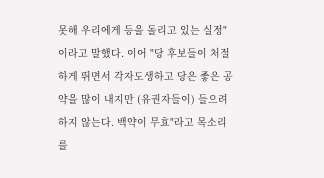못해 우리에게 등을 돌리고 있는 실정"이라고 말했다. 이어 "당 후보들이 처절하게 뛰면서 각자도생하고 당은 좋은 공약을 많이 내지만 (유권자들이) 들으려 하지 않는다. 백약이 무효"라고 목소리를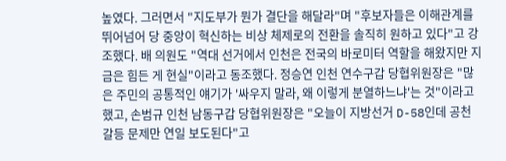높였다. 그러면서 "지도부가 뭔가 결단을 해달라"며 "후보자들은 이해관계를 뛰어넘어 당 중앙이 혁신하는 비상 체제로의 전환을 솔직히 원하고 있다"고 강조했다. 배 의원도 "역대 선거에서 인천은 전국의 바로미터 역할을 해왔지만 지금은 힘든 게 현실"이라고 동조했다. 정승연 인천 연수구갑 당협위원장은 "많은 주민의 공통적인 얘기가 '싸우지 말라, 왜 이렇게 분열하느냐'는 것"이라고 했고, 손범규 인천 남동구갑 당협위원장은 "오늘이 지방선거 D-58인데 공천 갈등 문제만 연일 보도된다"고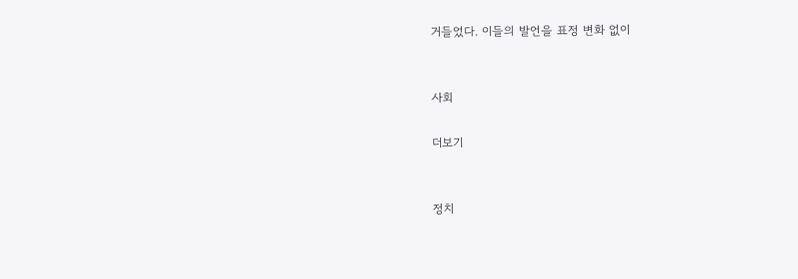거들었다. 이들의 발언을 표정 변화 없이


사회

더보기


정치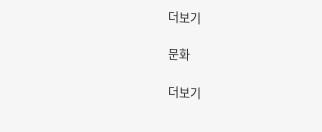더보기

문화

더보기